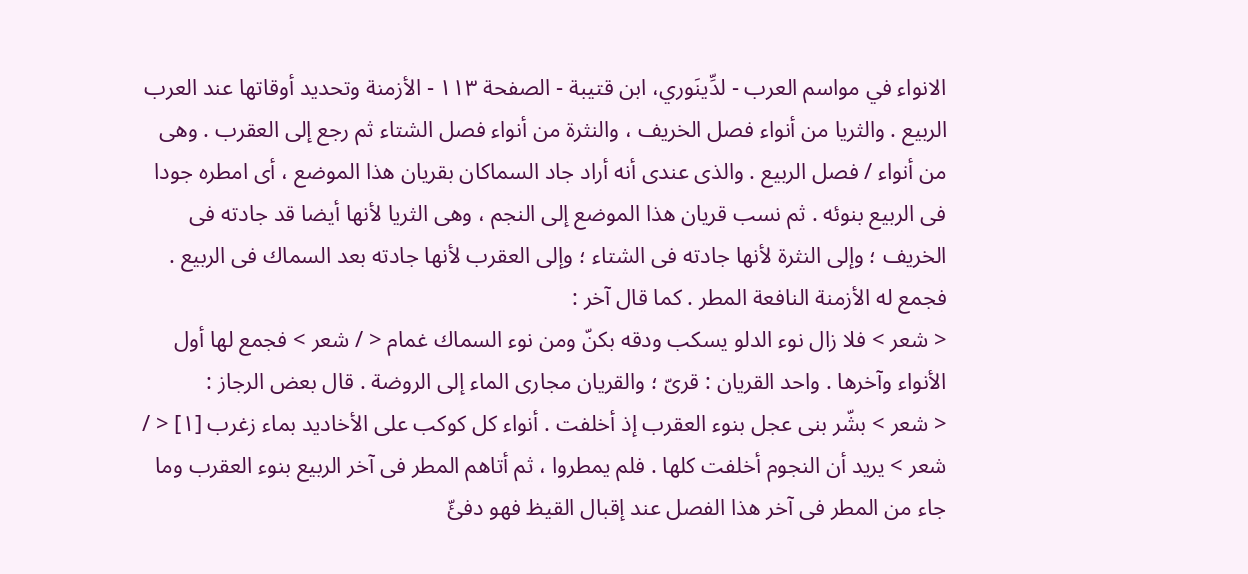الانواء في مواسم العرب - لدِّينَوري، ابن قتيبة - الصفحة ١١٣ - الأزمنة وتحديد أوقاتها عند العرب
الربيع . والثريا من أنواء فصل الخريف ، والنثرة من أنواء فصل الشتاء ثم رجع إلى العقرب . وهى من أنواء / فصل الربيع . والذى عندى أنه أراد جاد السماكان بقريان هذا الموضع ، أى امطره جودا فى الربيع بنوئه . ثم نسب قريان هذا الموضع إلى النجم ، وهى الثريا لأنها أيضا قد جادته فى الخريف ؛ وإلى النثرة لأنها جادته فى الشتاء ؛ وإلى العقرب لأنها جادته بعد السماك فى الربيع . فجمع له الأزمنة النافعة المطر . كما قال آخر :
< شعر > فلا زال نوء الدلو يسكب ودقه بكنّ ومن نوء السماك غمام < / شعر > فجمع لها أول الأنواء وآخرها . واحد القريان : قرىّ ؛ والقريان مجارى الماء إلى الروضة . قال بعض الرجاز :
< شعر > بشّر بنى عجل بنوء العقرب إذ أخلفت . أنواء كل كوكب على الأخاديد بماء زغرب [١] < / شعر > يريد أن النجوم أخلفت كلها . فلم يمطروا ، ثم أتاهم المطر فى آخر الربيع بنوء العقرب وما جاء من المطر فى آخر هذا الفصل عند إقبال القيظ فهو دفئّ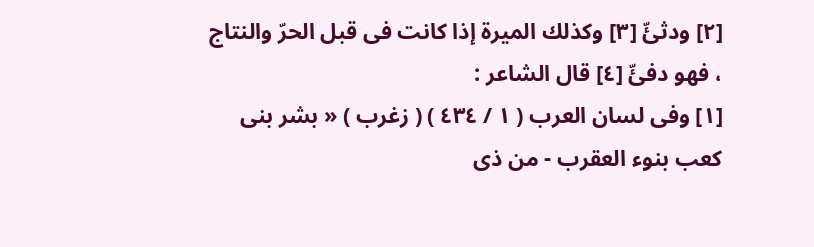[٢] ودثئّ [٣] وكذلك الميرة إذا كانت فى قبل الحرّ والنتاج ، فهو دفئّ [٤] قال الشاعر :
[١] وفى لسان العرب ( ١ / ٤٣٤ ) ( زغرب ) « بشر بنى كعب بنوء العقرب - من ذى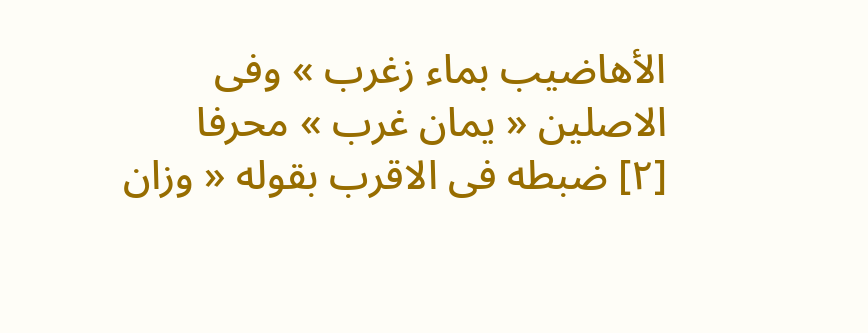الأهاضيب بماء زغرب » وفى الاصلين « يمان غرب » محرفا
[٢] ضبطه فى الاقرب بقوله « وزان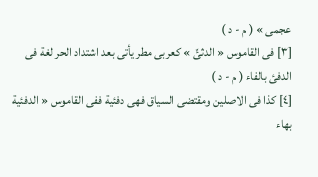عجمى » ( م - د )
[٣] فى القاموس « الدثئّ » كعربى مطر يأتى بعد اشتداد الحر لغة فى الدفئ بالفاء ( م - د )
[٤] كذا فى الاصلين ومقتضى السياق فهى دفئية ففى القاموس « الدفئية بهاء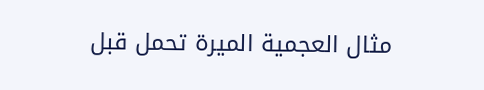مثال العجمية الميرة تحمل قبل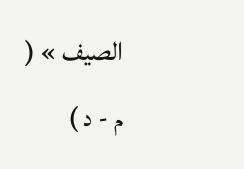الصيف » ( م - د )